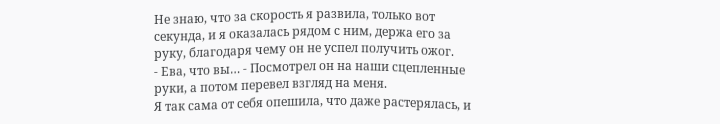Не знаю, что за скорость я развила, только вот секунда, и я оказалась рядом с ним, держа его за руку, благодаря чему он не успел получить ожог.
- Ева, что вы… - Посмотрел он на наши сцепленные руки, а потом перевел взгляд на меня.
Я так сама от себя опешила, что даже растерялась, и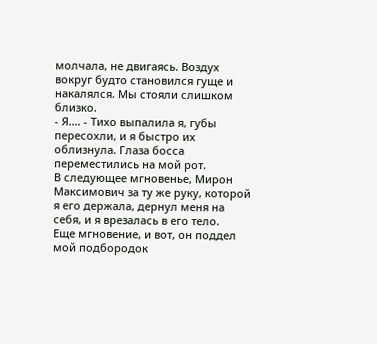молчала, не двигаясь. Воздух вокруг будто становился гуще и накалялся. Мы стояли слишком близко.
- Я.… - Тихо выпалила я, губы пересохли, и я быстро их облизнула. Глаза босса переместились на мой рот.
В следующее мгновенье, Мирон Максимович за ту же руку, которой я его держала, дернул меня на себя, и я врезалась в его тело.
Еще мгновение, и вот, он поддел мой подбородок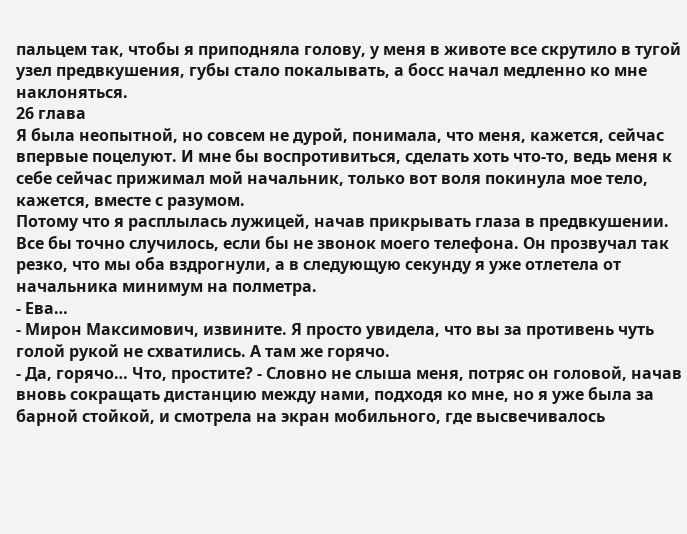пальцем так, чтобы я приподняла голову, у меня в животе все скрутило в тугой узел предвкушения, губы стало покалывать, а босс начал медленно ко мне наклоняться.
26 глава
Я была неопытной, но совсем не дурой, понимала, что меня, кажется, сейчас впервые поцелуют. И мне бы воспротивиться, сделать хоть что-то, ведь меня к себе сейчас прижимал мой начальник, только вот воля покинула мое тело, кажется, вместе с разумом.
Потому что я расплылась лужицей, начав прикрывать глаза в предвкушении.
Все бы точно случилось, если бы не звонок моего телефона. Он прозвучал так резко, что мы оба вздрогнули, а в следующую секунду я уже отлетела от начальника минимум на полметра.
- Ева…
- Мирон Максимович, извините. Я просто увидела, что вы за противень чуть голой рукой не схватились. А там же горячо.
- Да, горячо… Что, простите? - Словно не слыша меня, потряс он головой, начав вновь сокращать дистанцию между нами, подходя ко мне, но я уже была за барной стойкой, и смотрела на экран мобильного, где высвечивалось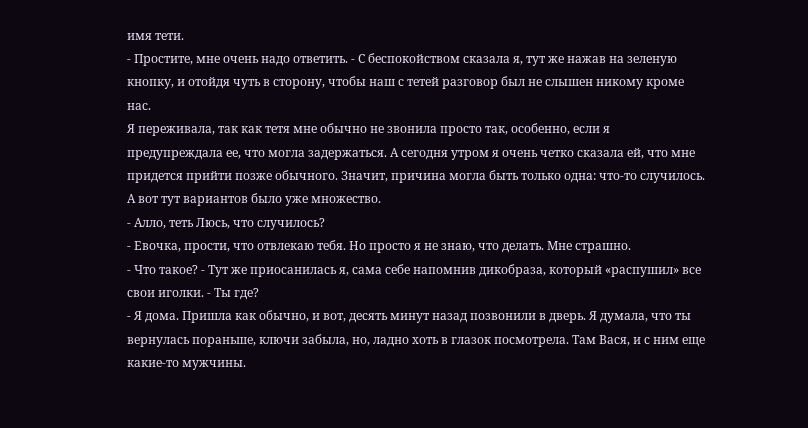имя тети.
- Простите, мне очень надо ответить. - С беспокойством сказала я, тут же нажав на зеленую кнопку, и отойдя чуть в сторону, чтобы наш с тетей разговор был не слышен никому кроме нас.
Я переживала, так как тетя мне обычно не звонила просто так, особенно, если я предупреждала ее, что могла задержаться. А сегодня утром я очень четко сказала ей, что мне придется прийти позже обычного. Значит, причина могла быть только одна: что-то случилось. А вот тут вариантов было уже множество.
- Алло, теть Люсь, что случилось?
- Евочка, прости, что отвлекаю тебя. Но просто я не знаю, что делать. Мне страшно.
- Что такое? - Тут же приосанилась я, сама себе напомнив дикобраза, который «распушил» все свои иголки. - Ты где?
- Я дома. Пришла как обычно, и вот, десять минут назад позвонили в дверь. Я думала, что ты вернулась пораньше, ключи забыла, но, ладно хоть в глазок посмотрела. Там Вася, и с ним еще какие-то мужчины.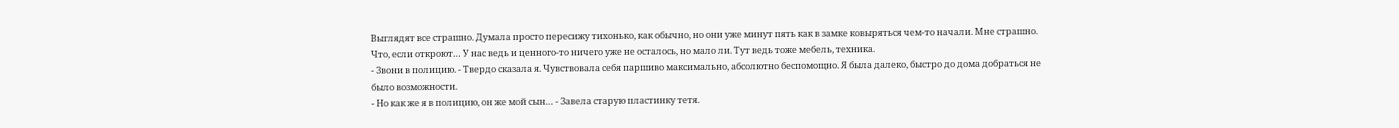Выглядят все страшно. Думала просто пересижу тихонько, как обычно, но они уже минут пять как в замке ковыряться чем-то начали. Мне страшно. Что, если откроют… У нас ведь и ценного-то ничего уже не осталось, но мало ли. Тут ведь тоже мебель, техника.
- Звони в полицию. - Твердо сказала я. Чувствовала себя паршиво максимально, абсолютно беспомощно. Я была далеко, быстро до дома добраться не было возможности.
- Но как же я в полицию, он же мой сын… - Завела старую пластинку тетя.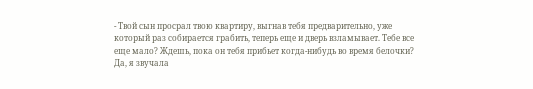- Твой сын просрал твою квартиру, выгнав тебя предварительно, уже который раз собирается грабить, теперь еще и дверь взламывает. Тебе все еще мало? Ждешь, пока он тебя прибьет когда-нибудь во время белочки?
Да, я звучала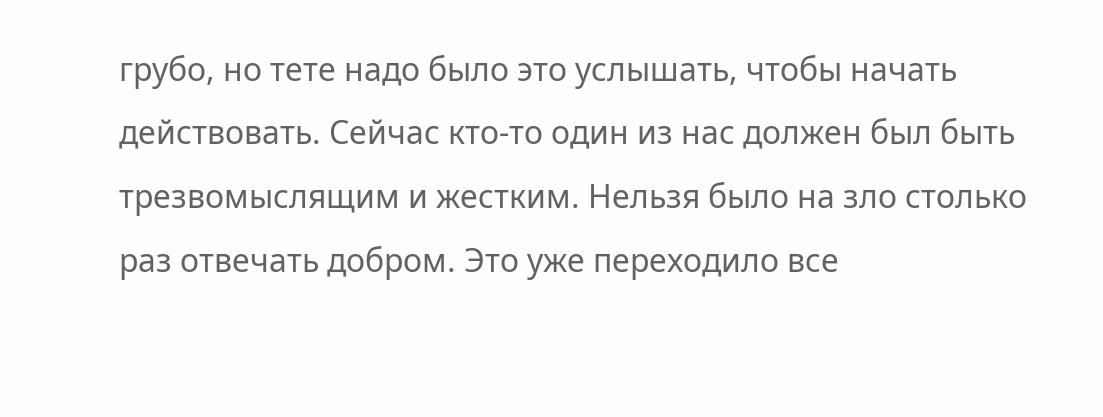грубо, но тете надо было это услышать, чтобы начать действовать. Сейчас кто-то один из нас должен был быть трезвомыслящим и жестким. Нельзя было на зло столько раз отвечать добром. Это уже переходило все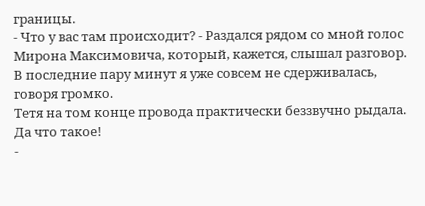границы.
- Что у вас там происходит? - Раздался рядом со мной голос Мирона Максимовича, который, кажется, слышал разговор. В последние пару минут я уже совсем не сдерживалась, говоря громко.
Тетя на том конце провода практически беззвучно рыдала. Да что такое!
-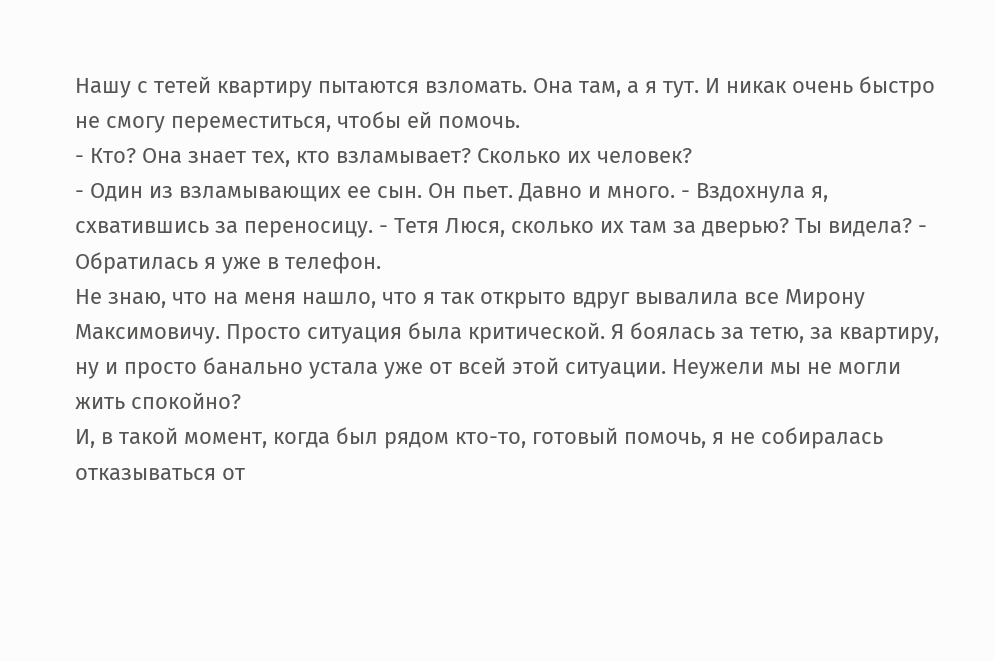Нашу с тетей квартиру пытаются взломать. Она там, а я тут. И никак очень быстро не смогу переместиться, чтобы ей помочь.
- Кто? Она знает тех, кто взламывает? Сколько их человек?
- Один из взламывающих ее сын. Он пьет. Давно и много. - Вздохнула я, схватившись за переносицу. - Тетя Люся, сколько их там за дверью? Ты видела? - Обратилась я уже в телефон.
Не знаю, что на меня нашло, что я так открыто вдруг вывалила все Мирону Максимовичу. Просто ситуация была критической. Я боялась за тетю, за квартиру, ну и просто банально устала уже от всей этой ситуации. Неужели мы не могли жить спокойно?
И, в такой момент, когда был рядом кто-то, готовый помочь, я не собиралась отказываться от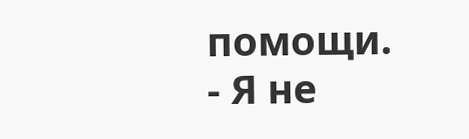помощи.
- Я не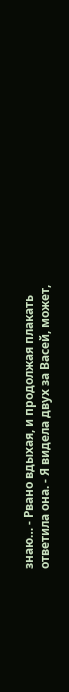знаю… - Рвано вдыхая, и продолжая плакать ответила она. - Я видела двух за Васей, может,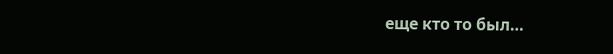еще кто то был…